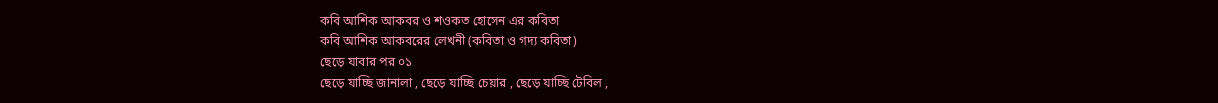কবি আশিক আকবর ও শওকত হোসেন এর কবিতা
কবি আশিক আকবরের লেখনী (কবিতা ও গদ্য কবিতা)
ছেড়ে যাবার পর ০১
ছেড়ে যাচ্ছি জানালা , ছেড়ে যাচ্ছি চেয়ার , ছেড়ে যাচ্ছি টেবিল ,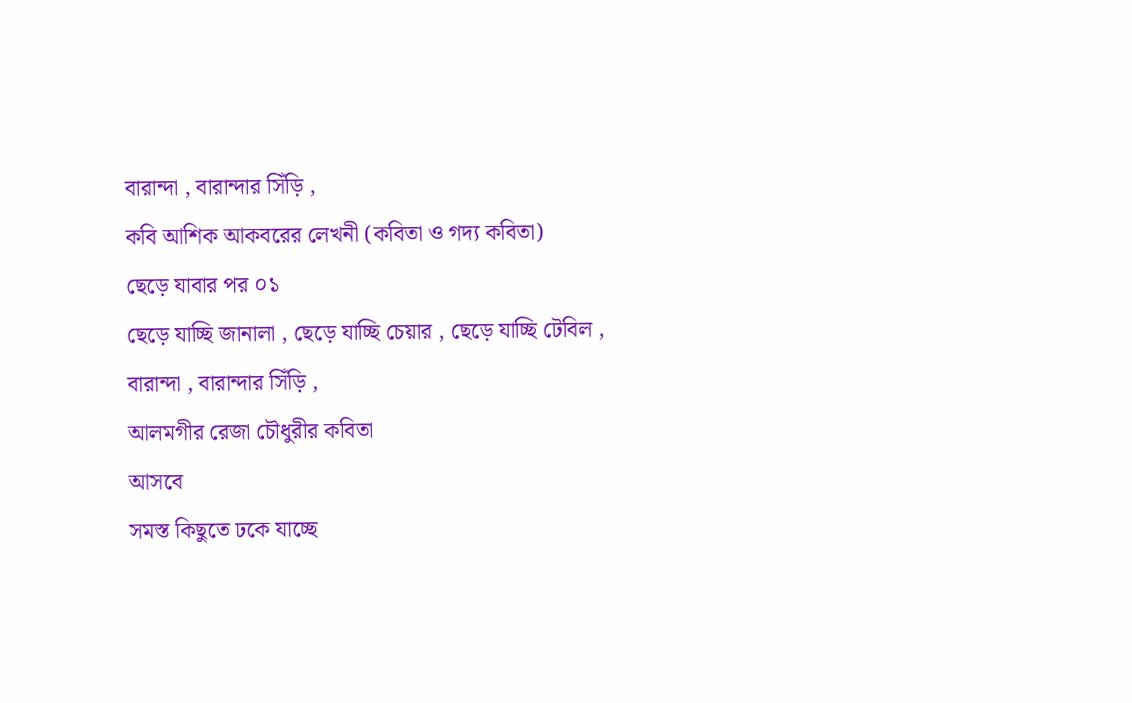বারান্দা , বারান্দার সিঁড়ি ,
কবি আশিক আকবরের লেখনী (কবিতা ও গদ্য কবিতা)
ছেড়ে যাবার পর ০১
ছেড়ে যাচ্ছি জানালা , ছেড়ে যাচ্ছি চেয়ার , ছেড়ে যাচ্ছি টেবিল ,
বারান্দা , বারান্দার সিঁড়ি ,
আলমগীর রেজা চৌধুরীর কবিতা
আসবে
সমস্ত কিছুতে ঢকে যাচ্ছে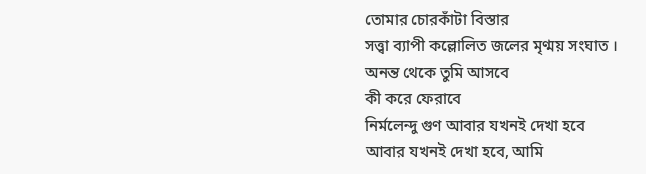তোমার চোরকাঁটা বিস্তার
সত্ত্বা ব্যাপী কল্লোলিত জলের মৃণ্ময় সংঘাত ।
অনন্ত থেকে তুমি আসবে
কী করে ফেরাবে
নির্মলেন্দু গুণ আবার যখনই দেখা হবে
আবার যখনই দেখা হবে, আমি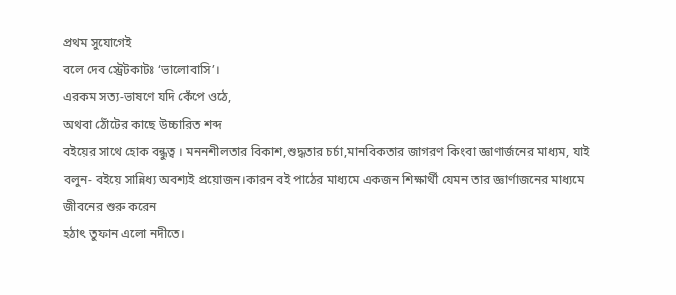প্রথম সুযোগেই
বলে দেব স্ট্রেটকাটঃ ‘ভালোবাসি’।
এরকম সত্য-ভাষণে যদি কেঁপে ওঠে,
অথবা ঠোঁটের কাছে উচ্চারিত শব্দ
বইয়ের সাথে হোক বন্ধুত্ব । মননশীলতার বিকাশ,শুদ্ধতার চর্চা,মানবিকতার জাগরণ কিংবা জ্ঞাণার্জনের মাধ্যম, যাই বলুন- বইয়ে সান্নিধ্য অবশ্যই প্রয়োজন।কারন বই পাঠের মাধ্যমে একজন শিক্ষার্থী যেমন তার জ্ঞার্ণাজনের মাধ্যমে জীবনের শুরু করেন
হঠাৎ তুফান এলো নদীতে।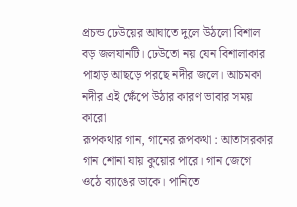প্রচন্ড ঢেউয়ের আঘাতে দুলে উঠলো বিশাল বড় জলযানটি। ঢেউতো নয় যেন বিশালাকার পাহাড় আছড়ে পরছে নদীর জলে। আচমকা নদীর এই ক্ষেঁপে উঠার কারণ ভাবার সময় কারো
রূপকথার গান, গানের রূপকথা : আতাসরকার
গান শোনা যায় কুয়োর পারে। গান জেগে ওঠে ব্যাঙের ডাকে। পানিতে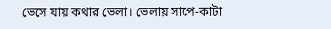ভেসে যায় কথার ভেলা। ভেলায় সাপে-কাটা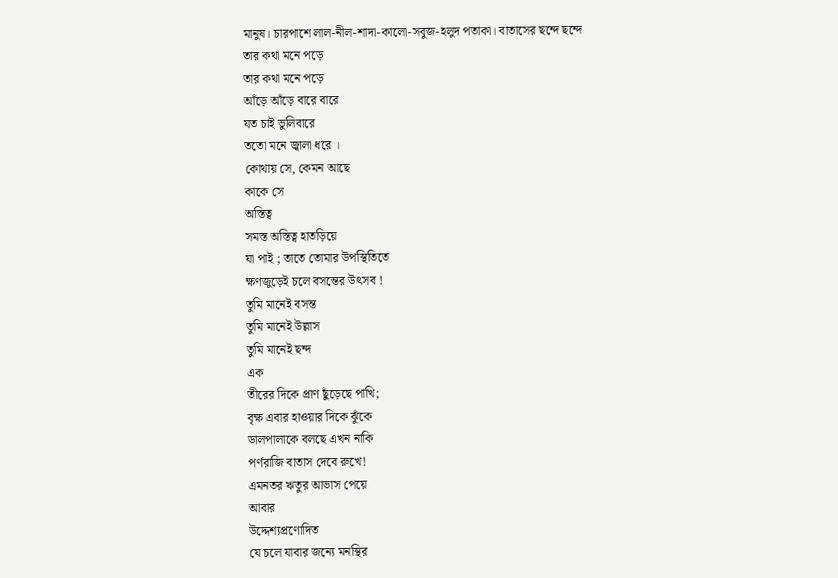মানুষ। চারপাশে লাল-নীল-শাদা-কালো-সবুজ-হলুদ পতাকা। বাতাসের ছন্দে ছন্দে
তার কথা মনে পড়ে
তার কথা মনে পড়ে
আঁড়ে আঁড়ে বারে বারে
যত চাই ভুলিবারে
ততো মনে জ্বালা ধরে ।
কোথায় সে, কেমন আছে
কাকে সে
অস্তিত্ব
সমস্ত অস্তিত্ব হাতড়িয়ে
যা পাই ; তাতে তোমার উপস্থিতিতে
ক্ষণজুড়েই চলে বসন্তের উৎসব !
তুমি মানেই বসন্ত
তুমি মানেই উল্লাস
তুমি মানেই ছন্দ
এক
তীরের দিকে প্রাণ ছুঁড়েছে পাখি;
বৃক্ষ এবার হাওয়ার দিকে ঝুঁকে
ডালপালাকে বলছে এখন নাকি
পর্ণরাজি বাতাস দেবে রুখে!
এমনতর ঋতুর আভাস পেয়ে
আবার
উদ্দেশ্যপ্রণোদিত
যে চলে যাবার জন্যে মনস্থির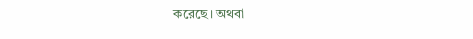করেছে। অথবা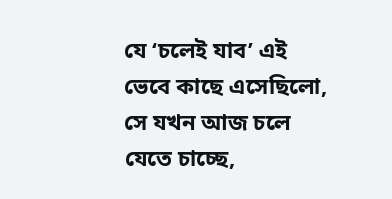যে ‘চলেই যাব’ এই ভেবে কাছে এসেছিলো,
সে যখন আজ চলে যেতে চাচ্ছে,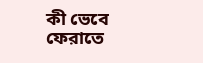কী ভেবে ফেরাতে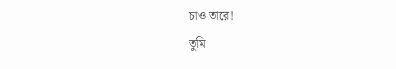চাও তারে!
তুমি